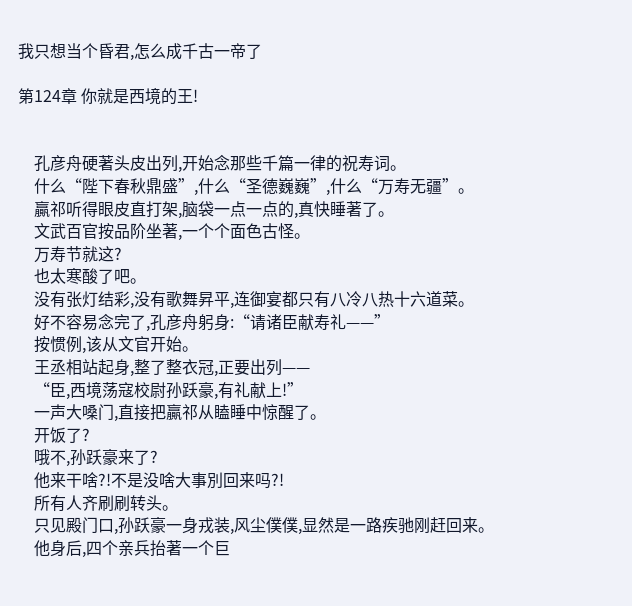我只想当个昏君,怎么成千古一帝了

第124章 你就是西境的王!


    孔彦舟硬著头皮出列,开始念那些千篇一律的祝寿词。
    什么“陛下春秋鼎盛”,什么“圣德巍巍”,什么“万寿无疆”。
    贏祁听得眼皮直打架,脑袋一点一点的,真快睡著了。
    文武百官按品阶坐著,一个个面色古怪。
    万寿节就这?
    也太寒酸了吧。
    没有张灯结彩,没有歌舞昇平,连御宴都只有八冷八热十六道菜。
    好不容易念完了,孔彦舟躬身:“请诸臣献寿礼——”
    按惯例,该从文官开始。
    王丞相站起身,整了整衣冠,正要出列——
    “臣,西境荡寇校尉孙跃豪,有礼献上!”
    一声大嗓门,直接把贏祁从瞌睡中惊醒了。
    开饭了?
    哦不,孙跃豪来了?
    他来干啥?!不是没啥大事別回来吗?!
    所有人齐刷刷转头。
    只见殿门口,孙跃豪一身戎装,风尘僕僕,显然是一路疾驰刚赶回来。
    他身后,四个亲兵抬著一个巨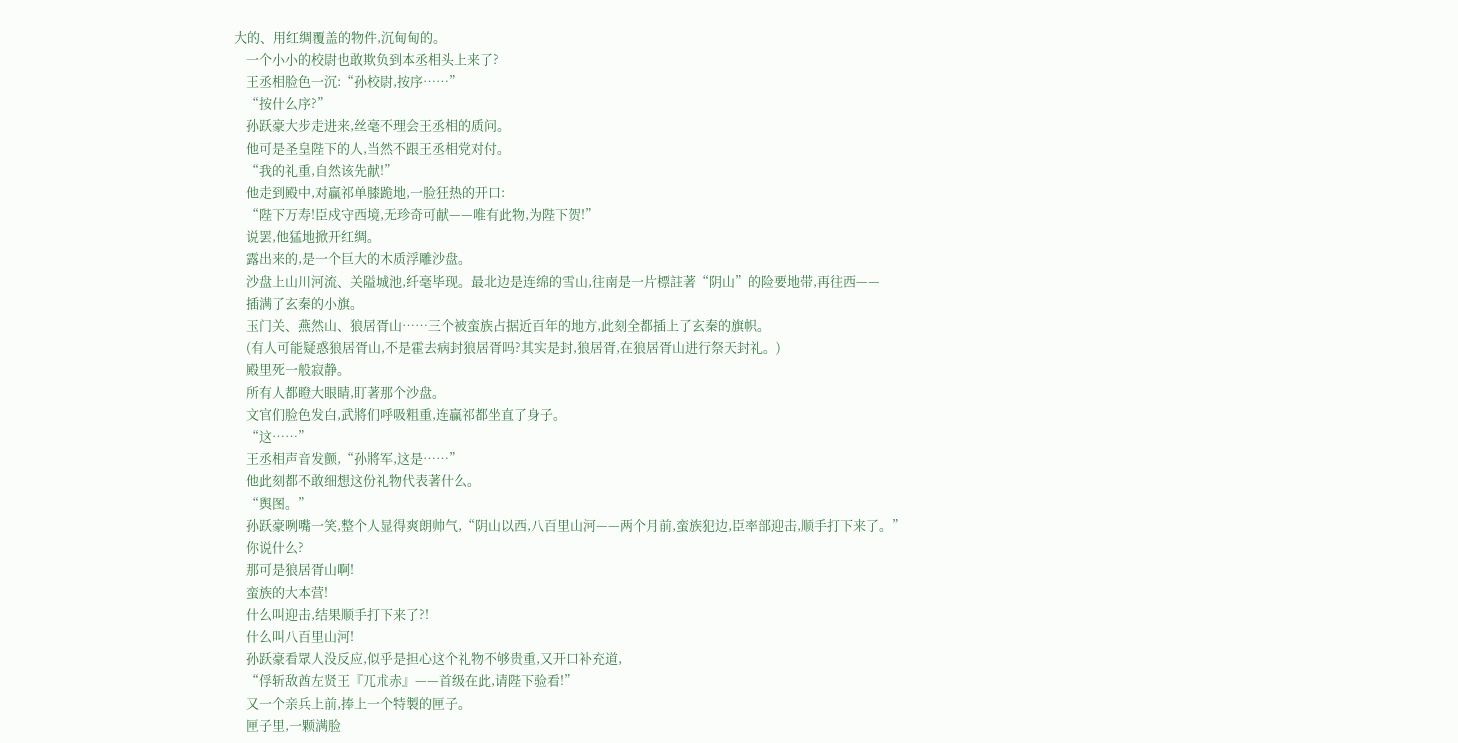大的、用红绸覆盖的物件,沉甸甸的。
    一个小小的校尉也敢欺负到本丞相头上来了?
    王丞相脸色一沉:“孙校尉,按序……”
    “按什么序?”
    孙跃豪大步走进来,丝毫不理会王丞相的质问。
    他可是圣皇陛下的人,当然不跟王丞相党对付。
    “我的礼重,自然该先献!”
    他走到殿中,对贏祁单膝跪地,一脸狂热的开口:
    “陛下万寿!臣戍守西境,无珍奇可献——唯有此物,为陛下贺!”
    说罢,他猛地掀开红绸。
    露出来的,是一个巨大的木质浮雕沙盘。
    沙盘上山川河流、关隘城池,纤毫毕现。最北边是连绵的雪山,往南是一片標註著“阴山”的险要地带,再往西——
    插满了玄秦的小旗。
    玉门关、燕然山、狼居胥山……三个被蛮族占据近百年的地方,此刻全都插上了玄秦的旗帜。
    (有人可能疑惑狼居胥山,不是霍去病封狼居胥吗?其实是封,狼居胥,在狼居胥山进行祭天封礼。)
    殿里死一般寂静。
    所有人都瞪大眼睛,盯著那个沙盘。
    文官们脸色发白,武將们呼吸粗重,连贏祁都坐直了身子。
    “这……”
    王丞相声音发颤,“孙將军,这是……”
    他此刻都不敢细想这份礼物代表著什么。
    “舆图。”
    孙跃豪咧嘴一笑,整个人显得爽朗帅气,“阴山以西,八百里山河——两个月前,蛮族犯边,臣率部迎击,顺手打下来了。”
    你说什么?
    那可是狼居胥山啊!
    蛮族的大本营!
    什么叫迎击,结果顺手打下来了?!
    什么叫八百里山河!
    孙跃豪看眾人没反应,似乎是担心这个礼物不够贵重,又开口补充道,
    “俘斩敌酋左贤王『兀朮赤』——首级在此,请陛下验看!”
    又一个亲兵上前,捧上一个特製的匣子。
    匣子里,一颗满脸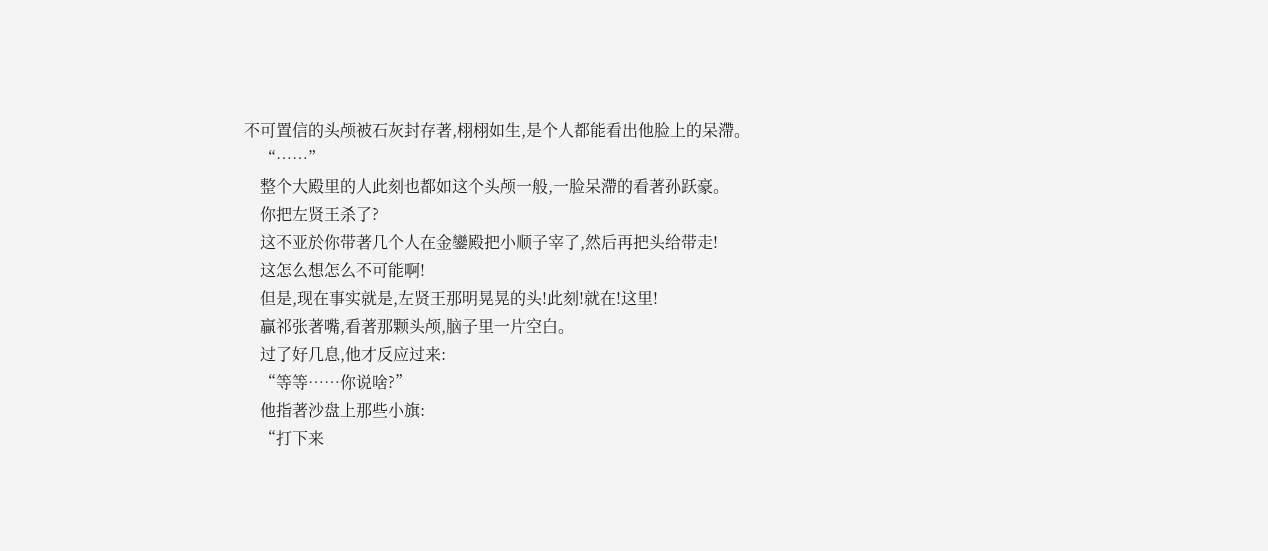不可置信的头颅被石灰封存著,栩栩如生,是个人都能看出他脸上的呆滯。
    “……”
    整个大殿里的人此刻也都如这个头颅一般,一脸呆滯的看著孙跃豪。
    你把左贤王杀了?
    这不亚於你带著几个人在金鑾殿把小顺子宰了,然后再把头给带走!
    这怎么想怎么不可能啊!
    但是,现在事实就是,左贤王那明晃晃的头!此刻!就在!这里!
    贏祁张著嘴,看著那颗头颅,脑子里一片空白。
    过了好几息,他才反应过来:
    “等等……你说啥?”
    他指著沙盘上那些小旗:
    “打下来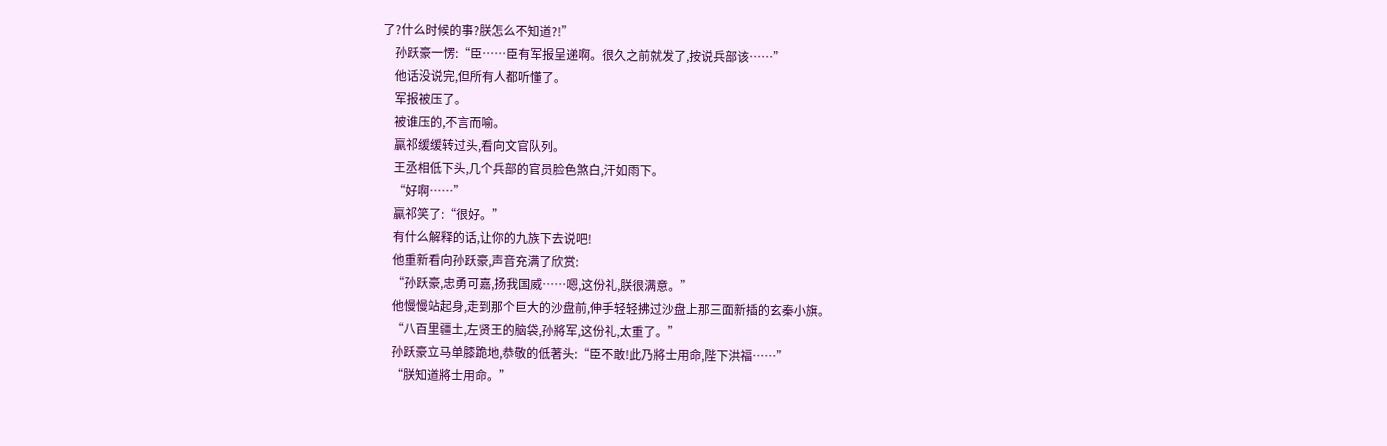了?什么时候的事?朕怎么不知道?!”
    孙跃豪一愣:“臣……臣有军报呈递啊。很久之前就发了,按说兵部该……”
    他话没说完,但所有人都听懂了。
    军报被压了。
    被谁压的,不言而喻。
    贏祁缓缓转过头,看向文官队列。
    王丞相低下头,几个兵部的官员脸色煞白,汗如雨下。
    “好啊……”
    贏祁笑了:“很好。”
    有什么解释的话,让你的九族下去说吧!
    他重新看向孙跃豪,声音充满了欣赏:
    “孙跃豪,忠勇可嘉,扬我国威……嗯,这份礼,朕很满意。”
    他慢慢站起身,走到那个巨大的沙盘前,伸手轻轻拂过沙盘上那三面新插的玄秦小旗。
    “八百里疆土,左贤王的脑袋,孙將军,这份礼,太重了。”
    孙跃豪立马单膝跪地,恭敬的低著头:“臣不敢!此乃將士用命,陛下洪福……”
    “朕知道將士用命。”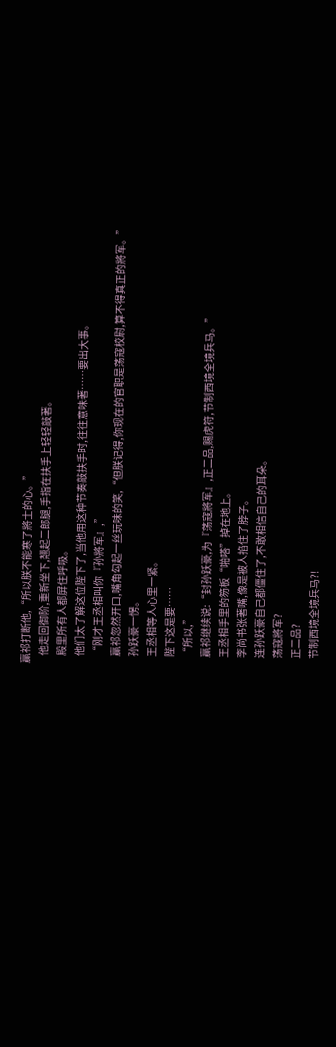贏祁打断他,“所以朕不能寒了將士的心。”
    他走回御阶,重新坐下,翘起二郎腿,手指在扶手上轻轻敲著。
    殿里所有人都屏住呼吸。
    他们太了解这位陛下了,当他用这种节奏敲扶手时,往往意味著……要出大事。
    “刚才王丞相叫你『孙將军』,”
    贏祁忽然开口,嘴角勾起一丝玩味的笑,“但朕记得,你现在的官职是荡寇校尉,算不得真正的將军。”
    孙跃豪一愣。
    王丞相等人心里一紧。
    陛下这是要……
    “所以,”
    贏祁继续说:“封孙跃豪,为『荡寇將军』,正二品,赐虎符,节制西境全境兵马。”
    王丞相手里的笏板“啪嗒”掉在地上。
    李尚书张著嘴,像是被人掐住了脖子。
    连孙跃豪自己都僵住了,不敢相信自己的耳朵。
    荡寇將军?
    正二品?
    节制西境全境兵马?!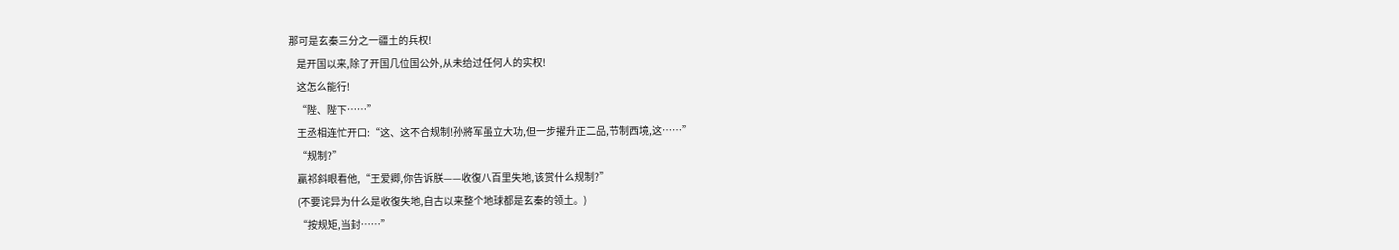那可是玄秦三分之一疆土的兵权!
    是开国以来,除了开国几位国公外,从未给过任何人的实权!
    这怎么能行!
    “陛、陛下……”
    王丞相连忙开口:“这、这不合规制!孙將军虽立大功,但一步擢升正二品,节制西境,这……”
    “规制?”
    贏祁斜眼看他,“王爱卿,你告诉朕——收復八百里失地,该赏什么规制?”
    (不要诧异为什么是收復失地,自古以来整个地球都是玄秦的领土。)
    “按规矩,当封……”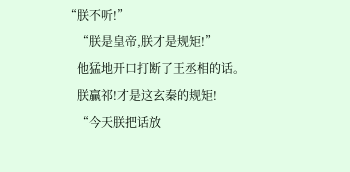“朕不听!”
    “朕是皇帝,朕才是规矩!”
    他猛地开口打断了王丞相的话。
    朕贏祁!才是这玄秦的规矩!
    “今天朕把话放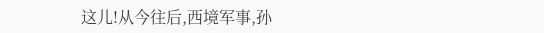这儿!从今往后,西境军事,孙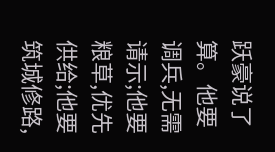跃豪说了算。他要调兵,无需请示;他要粮草,优先供给;他要筑城修路,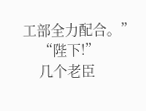工部全力配合。”
    “陛下!”
    几个老臣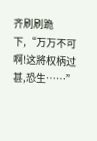齐刷刷跪下,“万万不可啊!这將权柄过甚,恐生……”